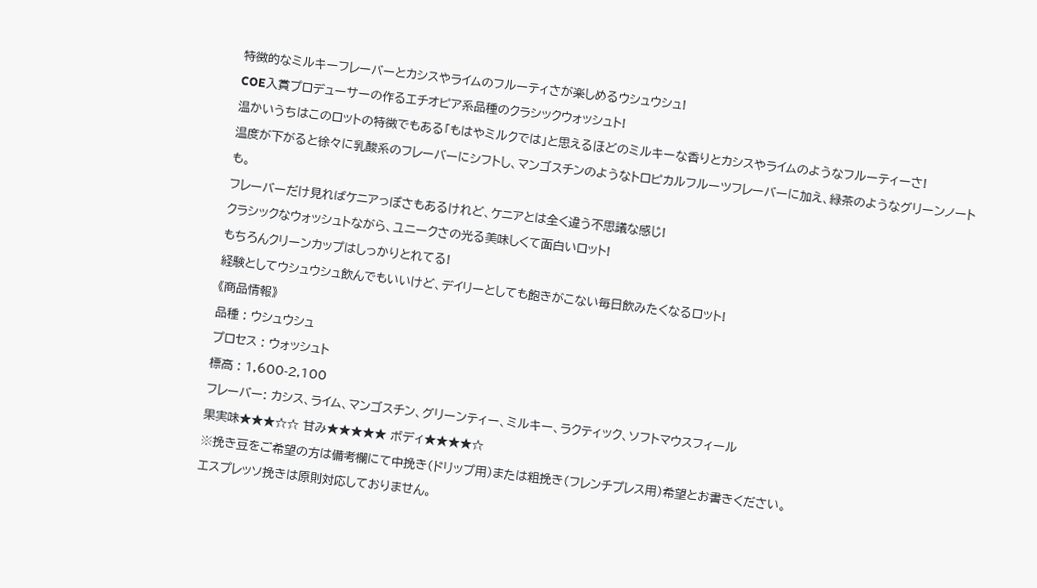特徴的なミルキーフレーバーとカシスやライムのフルーティさが楽しめるウシュウシュ!
COE入賞プロデューサーの作るエチオピア系品種のクラシックウォッシュト!
温かいうちはこのロットの特徴でもある「もはやミルクでは」と思えるほどのミルキーな香りとカシスやライムのようなフルーティーさ!
温度が下がると徐々に乳酸系のフレーバーにシフトし、マンゴスチンのようなトロピカルフルーツフレーバーに加え、緑茶のようなグリーンノートも。
フレーバーだけ見ればケニアっぽさもあるけれど、ケニアとは全く違う不思議な感じ!
クラシックなウォッシュトながら、ユニークさの光る美味しくて面白いロット!
もちろんクリーンカップはしっかりとれてる!
経験としてウシュウシュ飲んでもいいけど、デイリーとしても飽きがこない毎日飲みたくなるロット!
《商品情報》
品種 : ウシュウシュ
プロセス : ウォッシュト
標高 : 1,600-2,100
フレーバー: カシス、ライム、マンゴスチン、グリーンティー、ミルキー、ラクティック、ソフトマウスフィール
果実味★★★☆☆ 甘み★★★★★ ボディ★★★★☆
※挽き豆をご希望の方は備考欄にて中挽き(ドリップ用)または粗挽き(フレンチプレス用)希望とお書きください。
エスプレッソ挽きは原則対応しておりません。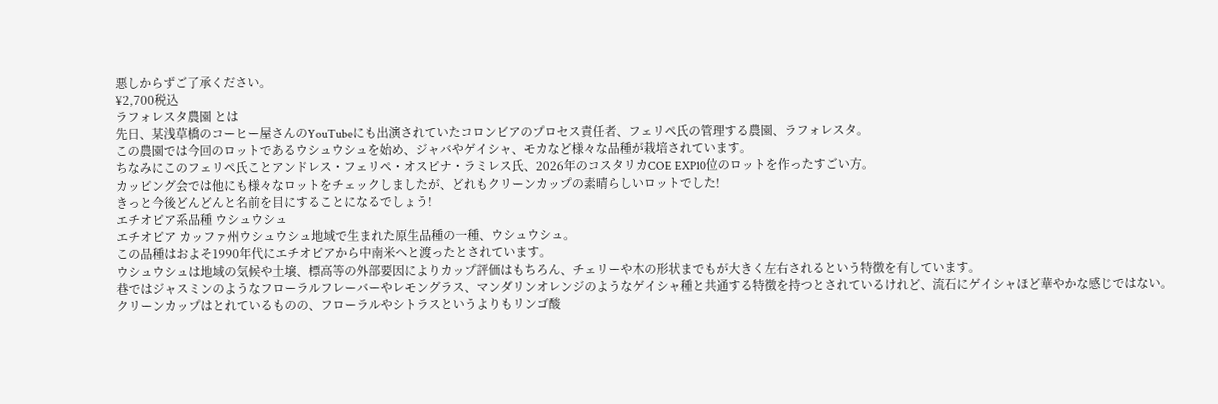悪しからずご了承ください。
¥2,700税込
ラフォレスタ農園 とは
先日、某浅草橋のコーヒー屋さんのYouTubeにも出演されていたコロンビアのプロセス責任者、フェリペ氏の管理する農園、ラフォレスタ。
この農園では今回のロットであるウシュウシュを始め、ジャバやゲイシャ、モカなど様々な品種が栽培されています。
ちなみにこのフェリペ氏ことアンドレス・フェリペ・オスピナ・ラミレス氏、2026年のコスタリカCOE EXP10位のロットを作ったすごい方。
カッピング会では他にも様々なロットをチェックしましたが、どれもクリーンカップの素晴らしいロットでした!
きっと今後どんどんと名前を目にすることになるでしょう!
エチオピア系品種 ウシュウシュ
エチオピア カッファ州ウシュウシュ地域で生まれた原生品種の一種、ウシュウシュ。
この品種はおよそ1990年代にエチオピアから中南米へと渡ったとされています。
ウシュウシュは地域の気候や土壌、標高等の外部要因によりカップ評価はもちろん、チェリーや木の形状までもが大きく左右されるという特徴を有しています。
巷ではジャスミンのようなフローラルフレーバーやレモングラス、マンダリンオレンジのようなゲイシャ種と共通する特徴を持つとされているけれど、流石にゲイシャほど華やかな感じではない。
クリーンカップはとれているものの、フローラルやシトラスというよりもリンゴ酸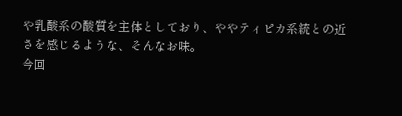や乳酸系の酸質を主体としており、ややティピカ系統との近さを感じるような、そんなお味。
今回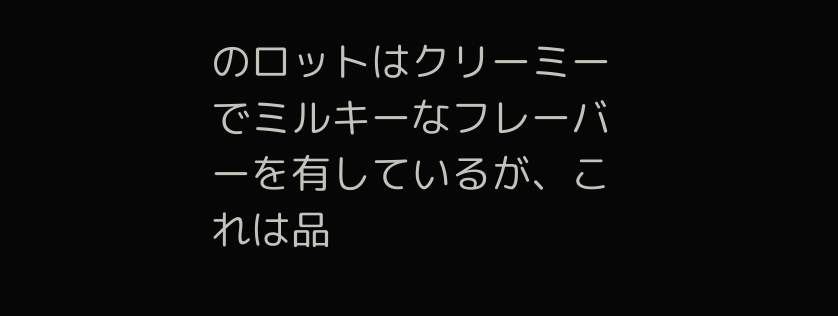のロットはクリーミーでミルキーなフレーバーを有しているが、これは品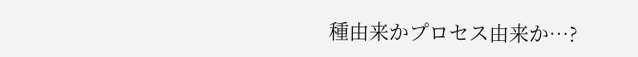種由来かプロセス由来か…?